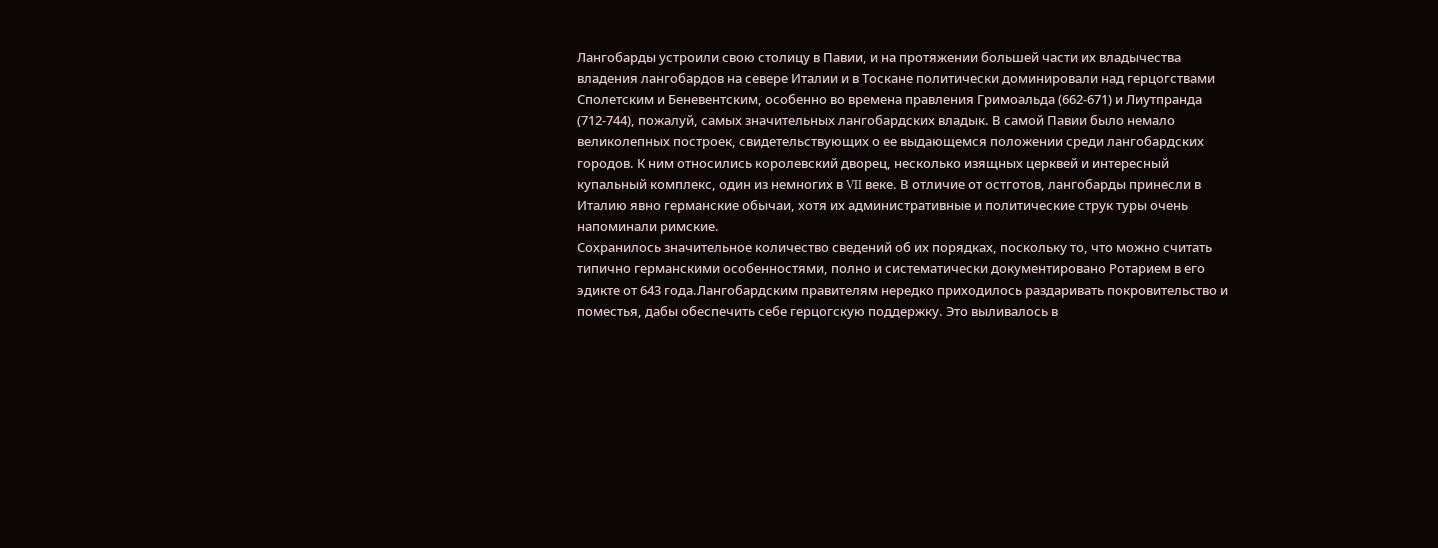Лангобарды устроили свою столицу в Павии, и на протяжении большей части их владычества владения лангобардов на севере Италии и в Тоскане политически доминировали над герцогствами Сполетским и Беневентским, особенно во времена правления Гримоальда (662-671) и Лиутпранда (712-744), пожалуй, самых значительных лангобардских владык. В самой Павии было немало великолепных построек, свидетельствующих о ее выдающемся положении среди лангобардских городов. К ним относились королевский дворец, несколько изящных церквей и интересный купальный комплекс, один из немногих в VII веке. В отличие от остготов, лангобарды принесли в Италию явно германские обычаи, хотя их административные и политические струк туры очень напоминали римские.
Сохранилось значительное количество сведений об их порядках, поскольку то, что можно считать типично германскими особенностями, полно и систематически документировано Ротарием в его эдикте от 643 года.Лангобардским правителям нередко приходилось раздаривать покровительство и поместья, дабы обеспечить себе герцогскую поддержку. Это выливалось в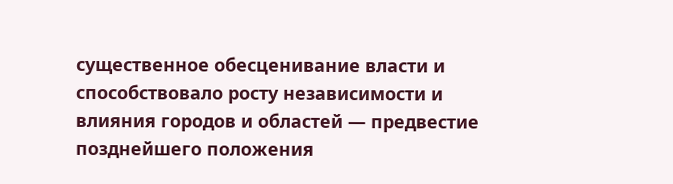существенное обесценивание власти и способствовало росту независимости и влияния городов и областей — предвестие позднейшего положения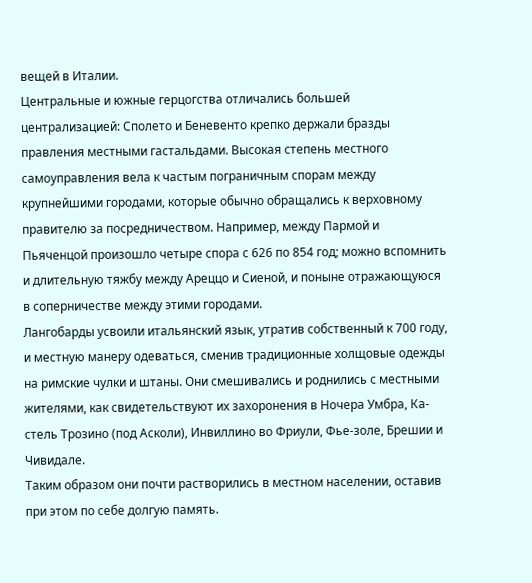вещей в Италии.
Центральные и южные герцогства отличались большей централизацией: Сполето и Беневенто крепко держали бразды правления местными гастальдами. Высокая степень местного самоуправления вела к частым пограничным спорам между крупнейшими городами, которые обычно обращались к верховному правителю за посредничеством. Например, между Пармой и Пьяченцой произошло четыре спора с 626 по 854 год; можно вспомнить и длительную тяжбу между Ареццо и Сиеной, и поныне отражающуюся в соперничестве между этими городами.
Лангобарды усвоили итальянский язык, утратив собственный к 700 году, и местную манеру одеваться, сменив традиционные холщовые одежды на римские чулки и штаны. Они смешивались и роднились с местными жителями, как свидетельствуют их захоронения в Ночера Умбра, Ка-стель Трозино (под Асколи), Инвиллино во Фриули, Фье-золе, Брешии и Чивидале.
Таким образом они почти растворились в местном населении, оставив при этом по себе долгую память.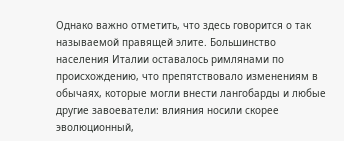Однако важно отметить, что здесь говорится о так называемой правящей элите. Большинство населения Италии оставалось римлянами по происхождению, что препятствовало изменениям в обычаях, которые могли внести лангобарды и любые другие завоеватели: влияния носили скорее эволюционный,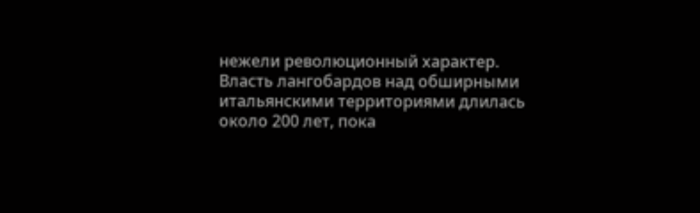нежели революционный характер. Власть лангобардов над обширными итальянскими территориями длилась около 200 лет, пока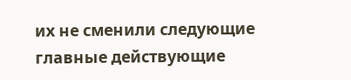их не сменили следующие главные действующие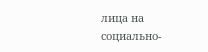лица на социально-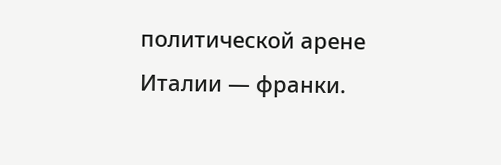политической арене Италии — франки.